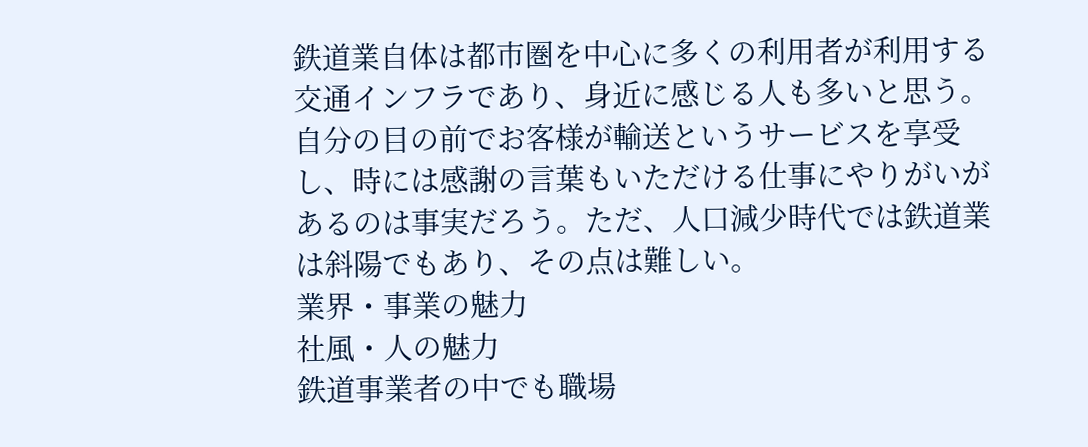鉄道業自体は都市圏を中心に多くの利用者が利用する交通インフラであり、身近に感じる人も多いと思う。自分の目の前でお客様が輸送というサービスを享受し、時には感謝の言葉もいただける仕事にやりがいがあるのは事実だろう。ただ、人口減少時代では鉄道業は斜陽でもあり、その点は難しい。
業界・事業の魅力
社風・人の魅力
鉄道事業者の中でも職場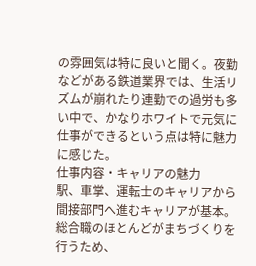の雰囲気は特に良いと聞く。夜勤などがある鉄道業界では、生活リズムが崩れたり連勤での過労も多い中で、かなりホワイトで元気に仕事ができるという点は特に魅力に感じた。
仕事内容・キャリアの魅力
駅、車掌、運転士のキャリアから間接部門へ進むキャリアが基本。総合職のほとんどがまちづくりを行うため、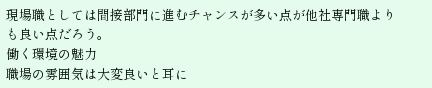現場職としては間接部門に進むチャンスが多い点が他社専門職よりも良い点だろう。
働く環境の魅力
職場の雰囲気は大変良いと耳に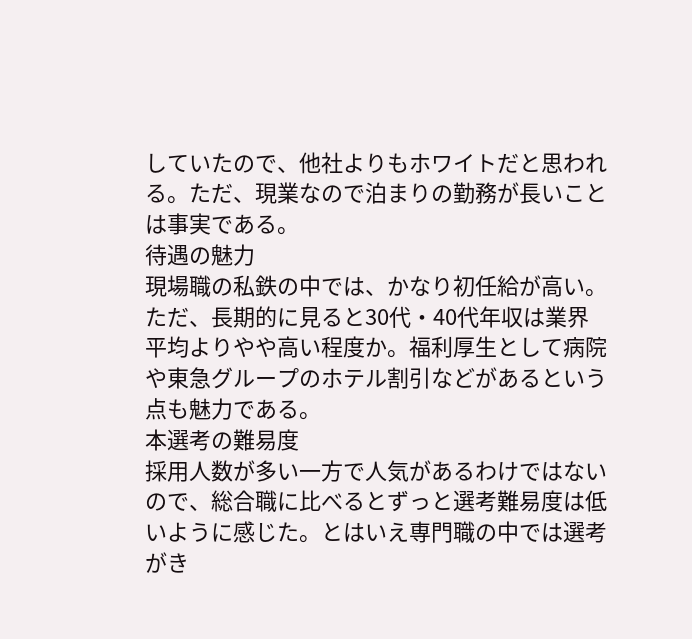していたので、他社よりもホワイトだと思われる。ただ、現業なので泊まりの勤務が長いことは事実である。
待遇の魅力
現場職の私鉄の中では、かなり初任給が高い。ただ、長期的に見ると30代・40代年収は業界平均よりやや高い程度か。福利厚生として病院や東急グループのホテル割引などがあるという点も魅力である。
本選考の難易度
採用人数が多い一方で人気があるわけではないので、総合職に比べるとずっと選考難易度は低いように感じた。とはいえ専門職の中では選考がき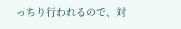っちり行われるので、対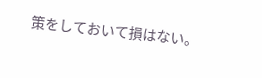策をしておいて損はない。